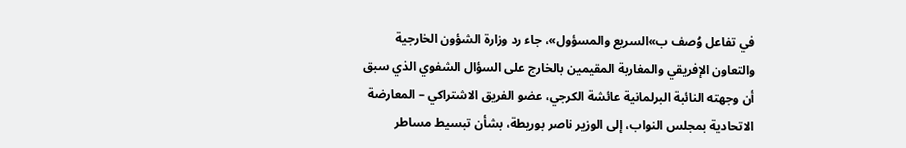في تفاعل وُصف ب»السريع والمسؤول»، جاء رد وزارة الشؤون الخارجية والتعاون الإفريقي والمغاربة المقيمين بالخارج على السؤال الشفوي الذي سبق أن وجهته النائبة البرلمانية عائشة الكرجي، عضو الفريق الاشتراكي – المعارضة الاتحادية بمجلس النواب، إلى الوزير ناصر بوريطة، بشأن تبسيط مساطر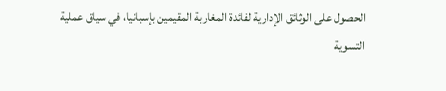الحصول على الوثائق الإدارية لفائدة المغاربة المقيمين بإسبانيا، في سياق عملية التسوية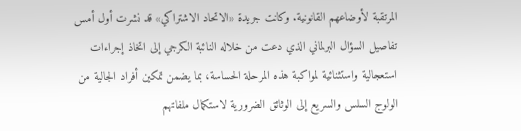المرتقبة لأوضاعهم القانونية. وكانت جريدة «الاتحاد الاشتراكي» قد نشرت أول أمس تفاصيل السؤال البرلماني الذي دعت من خلاله النائبة الكرجي إلى اتخاذ إجراءات استعجالية واستثنائية لمواكبة هذه المرحلة الحساسة، بما يضمن تمكين أفراد الجالية من الولوج السلس والسريع إلى الوثائق الضرورية لاستكمال ملفاتهم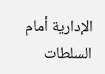الإدارية أمام السلطات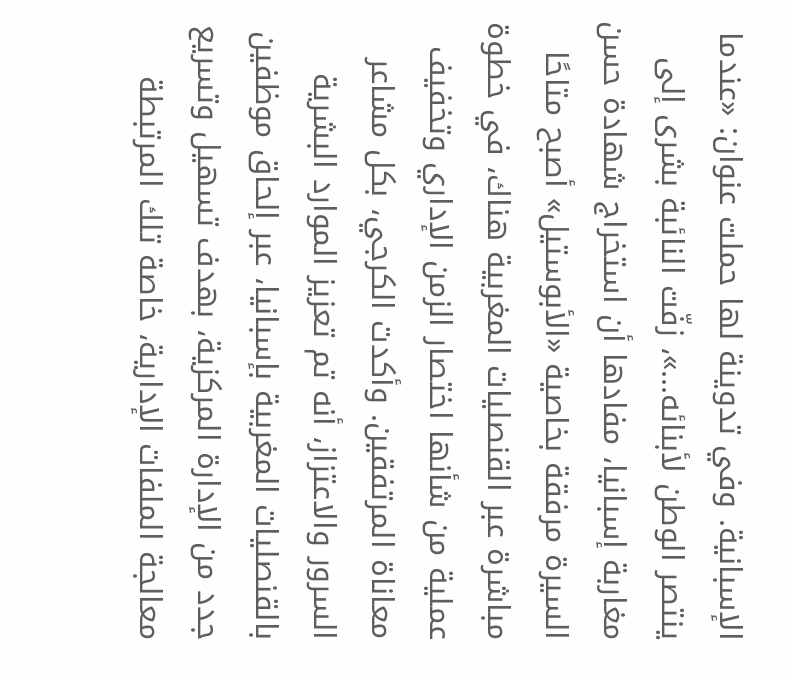الإسبانية. وفي تدوينة لها حملت عنوان: «عندما ينتصر الوطن لأبنائه...»، زفّت النائبة بشرى إلى مغاربة إسبانيا، مفادها أن استخراج شهادة حسن السيرة مرفقة بخاصية «الأبوستيل» أصبح متاحًا مباشرة عبر القنصليات المغربية هناك، في خطوة عملية من شأنها اختصار الزمن الإداري وتخفيف معاناة المرتفقين. وأكدت الكرجي، بكل مشاعر السرور والاعتزاز، أنه تم تعزيز الموارد البشرية بالقنصليات المغربية بإسبانيا، عبر إلحاق موظفين جدد من الإدارة المركزية، بهدف تسهيل وتسريع معالجة الملفات الإدارية، خاصة تلك المرتبطة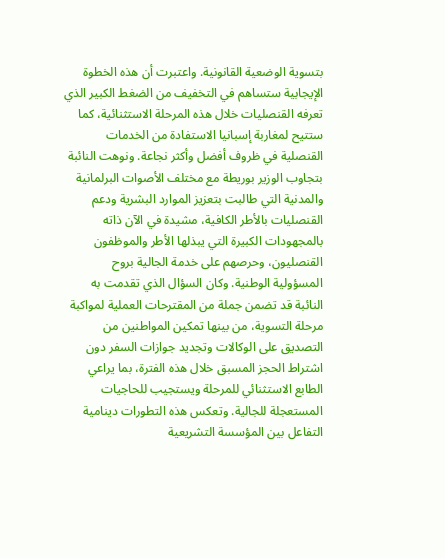بتسوية الوضعية القانونية. واعتبرت أن هذه الخطوة الإيجابية ستساهم في التخفيف من الضغط الكبير الذي تعرفه القنصليات خلال هذه المرحلة الاستثنائية، كما ستتيح لمغاربة إسبانيا الاستفادة من الخدمات القنصلية في ظروف أفضل وأكثر نجاعة. ونوهت النائبة بتجاوب الوزير بوريطة مع مختلف الأصوات البرلمانية والمدنية التي طالبت بتعزيز الموارد البشرية ودعم القنصليات بالأطر الكافية، مشيدة في الآن ذاته بالمجهودات الكبيرة التي يبذلها الأطر والموظفون القنصليون، وحرصهم على خدمة الجالية بروح المسؤولية الوطنية. وكان السؤال الذي تقدمت به النائبة قد تضمن جملة من المقترحات العملية لمواكبة مرحلة التسوية، من بينها تمكين المواطنين من التصديق على الوكالات وتجديد جوازات السفر دون اشتراط الحجز المسبق خلال هذه الفترة، بما يراعي الطابع الاستثنائي للمرحلة ويستجيب للحاجيات المستعجلة للجالية. وتعكس هذه التطورات دينامية التفاعل بين المؤسسة التشريعية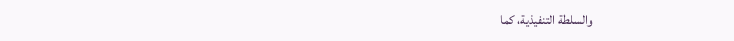والسلطة التنفيذية، كما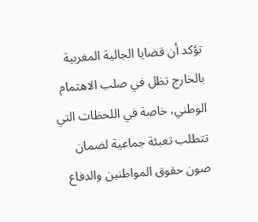تؤكد أن قضايا الجالية المغربية بالخارج تظل في صلب الاهتمام الوطني، خاصة في اللحظات التي تتطلب تعبئة جماعية لضمان صون حقوق المواطنين والدفاع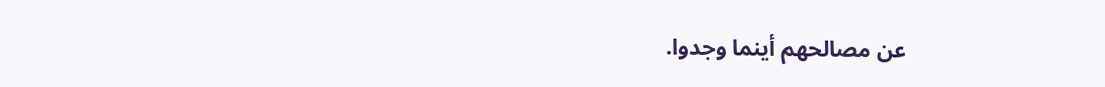عن مصالحهم أينما وجدوا.